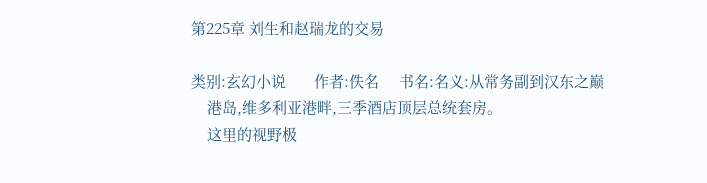第225章 刘生和赵瑞龙的交易

类别:玄幻小说       作者:佚名     书名:名义:从常务副到汉东之巅
    港岛,维多利亚港畔,三季酒店顶层总统套房。
    这里的视野极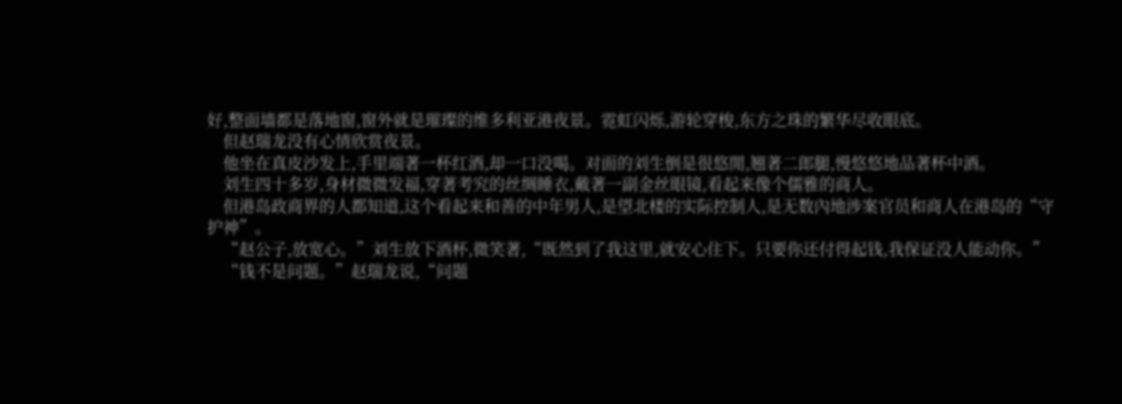好,整面墙都是落地窗,窗外就是璀璨的维多利亚港夜景。霓虹闪烁,游轮穿梭,东方之珠的繁华尽收眼底。
    但赵瑞龙没有心情欣赏夜景。
    他坐在真皮沙发上,手里端著一杯红酒,却一口没喝。对面的刘生倒是很悠閒,翘著二郎腿,慢悠悠地品著杯中酒。
    刘生四十多岁,身材微微发福,穿著考究的丝绸睡衣,戴著一副金丝眼镜,看起来像个儒雅的商人。
    但港岛政商界的人都知道,这个看起来和善的中年男人,是望北楼的实际控制人,是无数內地涉案官员和商人在港岛的“守护神”。
    “赵公子,放宽心。”刘生放下酒杯,微笑著,“既然到了我这里,就安心住下。只要你还付得起钱,我保证没人能动你。”
    “钱不是问题。”赵瑞龙说,“问题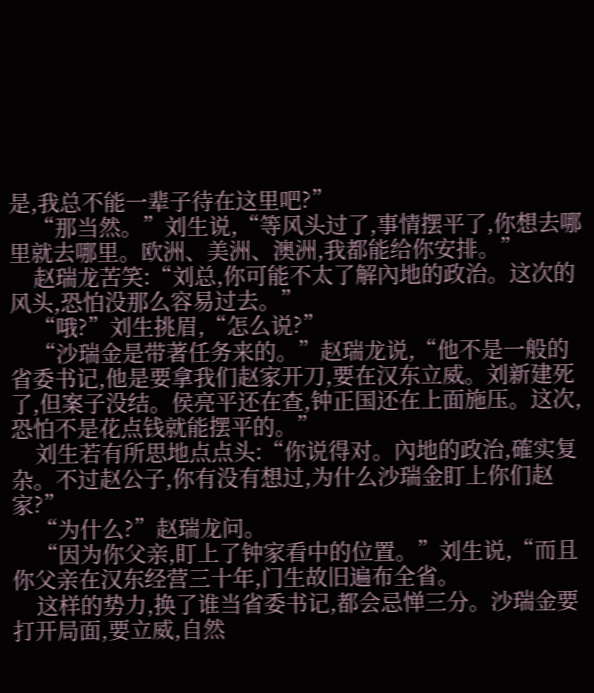是,我总不能一辈子待在这里吧?”
    “那当然。”刘生说,“等风头过了,事情摆平了,你想去哪里就去哪里。欧洲、美洲、澳洲,我都能给你安排。”
    赵瑞龙苦笑:“刘总,你可能不太了解內地的政治。这次的风头,恐怕没那么容易过去。”
    “哦?”刘生挑眉,“怎么说?”
    “沙瑞金是带著任务来的。”赵瑞龙说,“他不是一般的省委书记,他是要拿我们赵家开刀,要在汉东立威。刘新建死了,但案子没结。侯亮平还在查,钟正国还在上面施压。这次,恐怕不是花点钱就能摆平的。”
    刘生若有所思地点点头:“你说得对。內地的政治,確实复杂。不过赵公子,你有没有想过,为什么沙瑞金盯上你们赵家?”
    “为什么?”赵瑞龙问。
    “因为你父亲,盯上了钟家看中的位置。”刘生说,“而且你父亲在汉东经营三十年,门生故旧遍布全省。
    这样的势力,换了谁当省委书记,都会忌惮三分。沙瑞金要打开局面,要立威,自然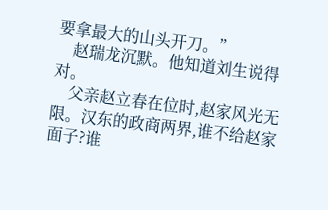要拿最大的山头开刀。”
    赵瑞龙沉默。他知道刘生说得对。
    父亲赵立春在位时,赵家风光无限。汉东的政商两界,谁不给赵家面子?谁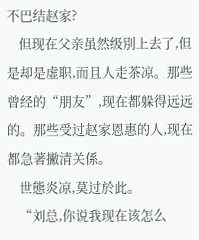不巴结赵家?
    但现在父亲虽然级別上去了,但是却是虚职,而且人走茶凉。那些曾经的“朋友”,现在都躲得远远的。那些受过赵家恩惠的人,现在都急著撇清关係。
    世態炎凉,莫过於此。
    “刘总,你说我现在该怎么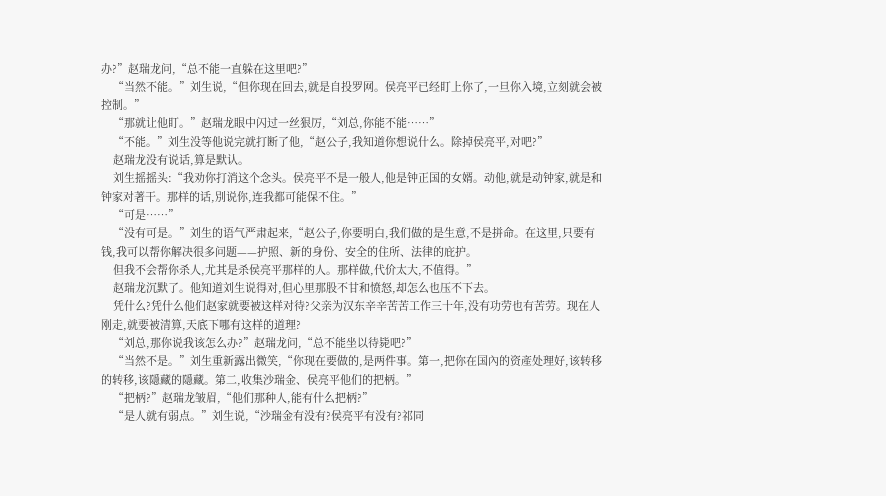办?”赵瑞龙问,“总不能一直躲在这里吧?”
    “当然不能。”刘生说,“但你现在回去,就是自投罗网。侯亮平已经盯上你了,一旦你入境,立刻就会被控制。”
    “那就让他盯。”赵瑞龙眼中闪过一丝狠厉,“刘总,你能不能……”
    “不能。”刘生没等他说完就打断了他,“赵公子,我知道你想说什么。除掉侯亮平,对吧?”
    赵瑞龙没有说话,算是默认。
    刘生摇摇头:“我劝你打消这个念头。侯亮平不是一般人,他是钟正国的女婿。动他,就是动钟家,就是和钟家对著干。那样的话,別说你,连我都可能保不住。”
    “可是……”
    “没有可是。”刘生的语气严肃起来,“赵公子,你要明白,我们做的是生意,不是拼命。在这里,只要有钱,我可以帮你解决很多问题——护照、新的身份、安全的住所、法律的庇护。
    但我不会帮你杀人,尤其是杀侯亮平那样的人。那样做,代价太大,不值得。”
    赵瑞龙沉默了。他知道刘生说得对,但心里那股不甘和愤怒,却怎么也压不下去。
    凭什么?凭什么他们赵家就要被这样对待?父亲为汉东辛辛苦苦工作三十年,没有功劳也有苦劳。现在人刚走,就要被清算,天底下哪有这样的道理?
    “刘总,那你说我该怎么办?”赵瑞龙问,“总不能坐以待毙吧?”
    “当然不是。”刘生重新露出微笑,“你现在要做的,是两件事。第一,把你在国內的资產处理好,该转移的转移,该隱藏的隱藏。第二,收集沙瑞金、侯亮平他们的把柄。”
    “把柄?”赵瑞龙皱眉,“他们那种人,能有什么把柄?”
    “是人就有弱点。”刘生说,“沙瑞金有没有?侯亮平有没有?祁同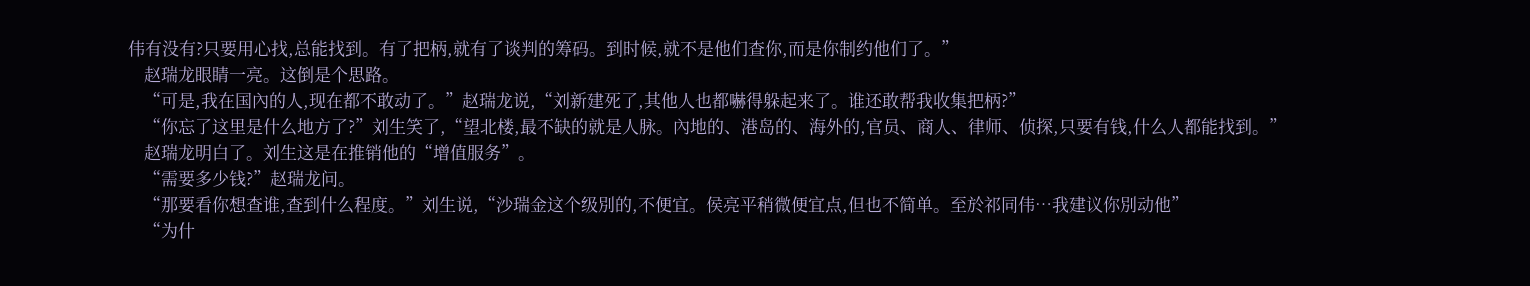伟有没有?只要用心找,总能找到。有了把柄,就有了谈判的筹码。到时候,就不是他们查你,而是你制约他们了。”
    赵瑞龙眼睛一亮。这倒是个思路。
    “可是,我在国內的人,现在都不敢动了。”赵瑞龙说,“刘新建死了,其他人也都嚇得躲起来了。谁还敢帮我收集把柄?”
    “你忘了这里是什么地方了?”刘生笑了,“望北楼,最不缺的就是人脉。內地的、港岛的、海外的,官员、商人、律师、侦探,只要有钱,什么人都能找到。”
    赵瑞龙明白了。刘生这是在推销他的“增值服务”。
    “需要多少钱?”赵瑞龙问。
    “那要看你想查谁,查到什么程度。”刘生说,“沙瑞金这个级別的,不便宜。侯亮平稍微便宜点,但也不简单。至於祁同伟…我建议你別动他”
    “为什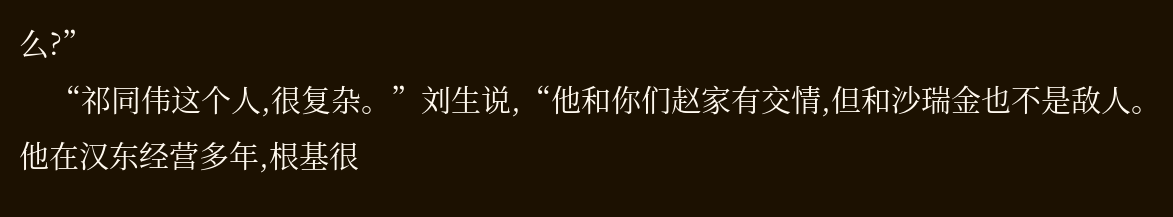么?”
    “祁同伟这个人,很复杂。”刘生说,“他和你们赵家有交情,但和沙瑞金也不是敌人。他在汉东经营多年,根基很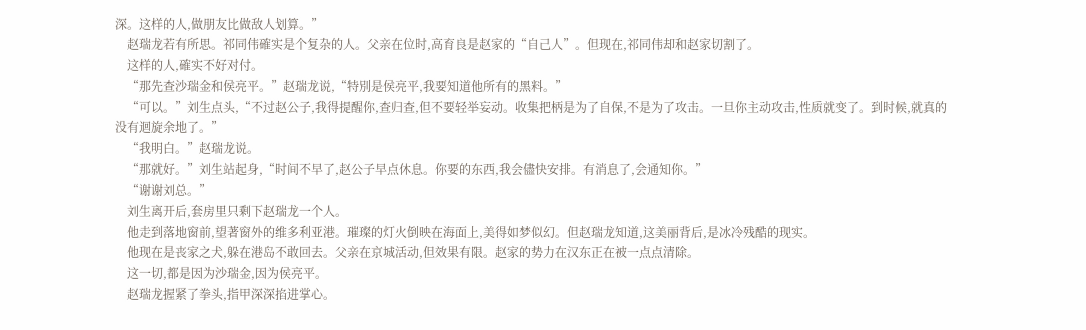深。这样的人,做朋友比做敌人划算。”
    赵瑞龙若有所思。祁同伟確实是个复杂的人。父亲在位时,高育良是赵家的“自己人”。但现在,祁同伟却和赵家切割了。
    这样的人,確实不好对付。
    “那先查沙瑞金和侯亮平。”赵瑞龙说,“特別是侯亮平,我要知道他所有的黑料。”
    “可以。”刘生点头,“不过赵公子,我得提醒你,查归查,但不要轻举妄动。收集把柄是为了自保,不是为了攻击。一旦你主动攻击,性质就变了。到时候,就真的没有迴旋余地了。”
    “我明白。”赵瑞龙说。
    “那就好。”刘生站起身,“时间不早了,赵公子早点休息。你要的东西,我会儘快安排。有消息了,会通知你。”
    “谢谢刘总。”
    刘生离开后,套房里只剩下赵瑞龙一个人。
    他走到落地窗前,望著窗外的维多利亚港。璀璨的灯火倒映在海面上,美得如梦似幻。但赵瑞龙知道,这美丽背后,是冰冷残酷的现实。
    他现在是丧家之犬,躲在港岛不敢回去。父亲在京城活动,但效果有限。赵家的势力在汉东正在被一点点清除。
    这一切,都是因为沙瑞金,因为侯亮平。
    赵瑞龙握紧了拳头,指甲深深掐进掌心。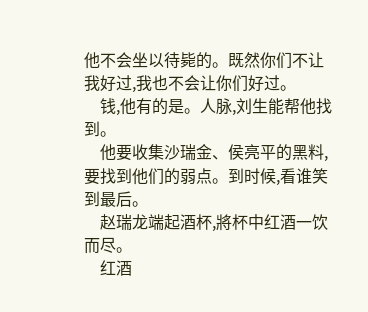他不会坐以待毙的。既然你们不让我好过,我也不会让你们好过。
    钱,他有的是。人脉,刘生能帮他找到。
    他要收集沙瑞金、侯亮平的黑料,要找到他们的弱点。到时候,看谁笑到最后。
    赵瑞龙端起酒杯,將杯中红酒一饮而尽。
    红酒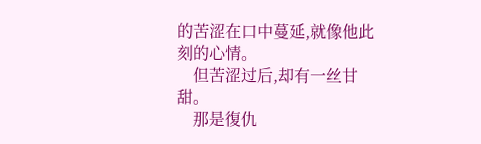的苦涩在口中蔓延,就像他此刻的心情。
    但苦涩过后,却有一丝甘甜。
    那是復仇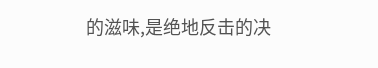的滋味,是绝地反击的决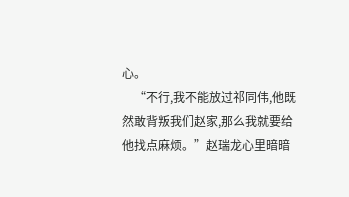心。
    “不行,我不能放过祁同伟,他既然敢背叛我们赵家,那么我就要给他找点麻烦。”赵瑞龙心里暗暗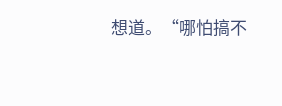想道。“哪怕搞不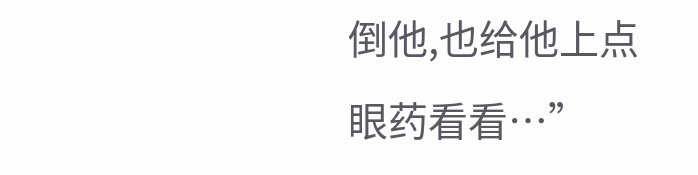倒他,也给他上点眼药看看…”